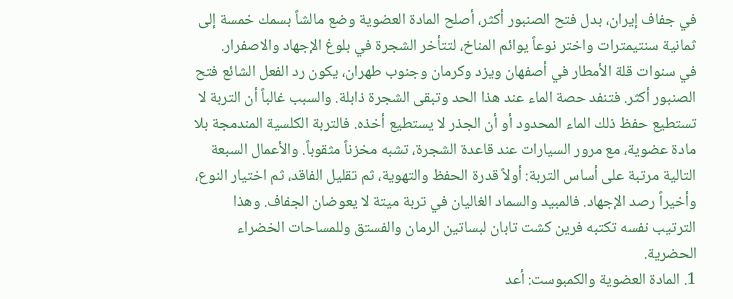في جفاف إيران، بدل فتح الصنبور أكثر، أصلح المادة العضوية وضع مالشاً بسمك خمسة إلى ثمانية سنتيمترات واختر نوعاً يوائم المناخ، لتتأخر الشجرة في بلوغ الإجهاد والاصفرار.
في سنوات قلة الأمطار في أصفهان ويزد وكرمان وجنوب طهران، يكون رد الفعل الشائع فتح الصنبور أكثر. فتنفد حصة الماء عند هذا الحد وتبقى الشجرة ذابلة. والسبب غالباً أن التربة لا تستطيع حفظ ذلك الماء المحدود أو أن الجذر لا يستطيع أخذه. فالتربة الكلسية المندمجة بلا مادة عضوية، مع مرور السيارات عند قاعدة الشجرة، تشبه مخزناً مثقوباً. والأعمال السبعة التالية مرتبة على أساس التربة: أولاً قدرة الحفظ والتهوية، ثم تقليل الفاقد، ثم اختيار النوع، وأخيراً رصد الإجهاد. فالمبيد والسماد الغاليان في تربة ميتة لا يعوضان الجفاف. وهذا الترتيب نفسه تكتبه فرين كشت تابان لبساتين الرمان والفستق وللمساحات الخضراء الحضرية.
1. المادة العضوية والكمبوست: أعد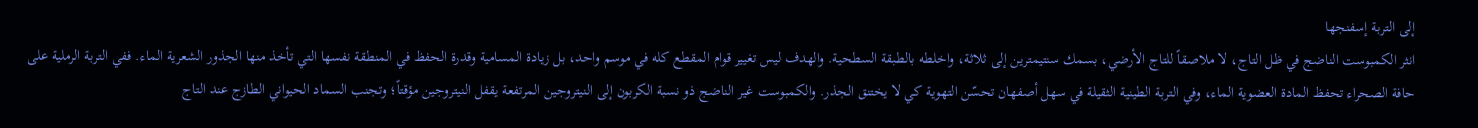إلى التربة إسفنجها
انثر الكمبوست الناضج في ظل التاج، لا ملاصقاً للتاج الأرضي، بسمك سنتيمترين إلى ثلاثة، واخلطه بالطبقة السطحية. والهدف ليس تغيير قوام المقطع كله في موسم واحد، بل زيادة المسامية وقدرة الحفظ في المنطقة نفسها التي تأخذ منها الجذور الشعرية الماء. ففي التربة الرملية على حافة الصحراء تحفظ المادة العضوية الماء، وفي التربة الطينية الثقيلة في سهل أصفهان تحسّن التهوية كي لا يختنق الجذر. والكمبوست غير الناضج ذو نسبة الكربون إلى النيتروجين المرتفعة يقفل النيتروجين مؤقتاً؛ وتجنب السماد الحيواني الطازج عند التاج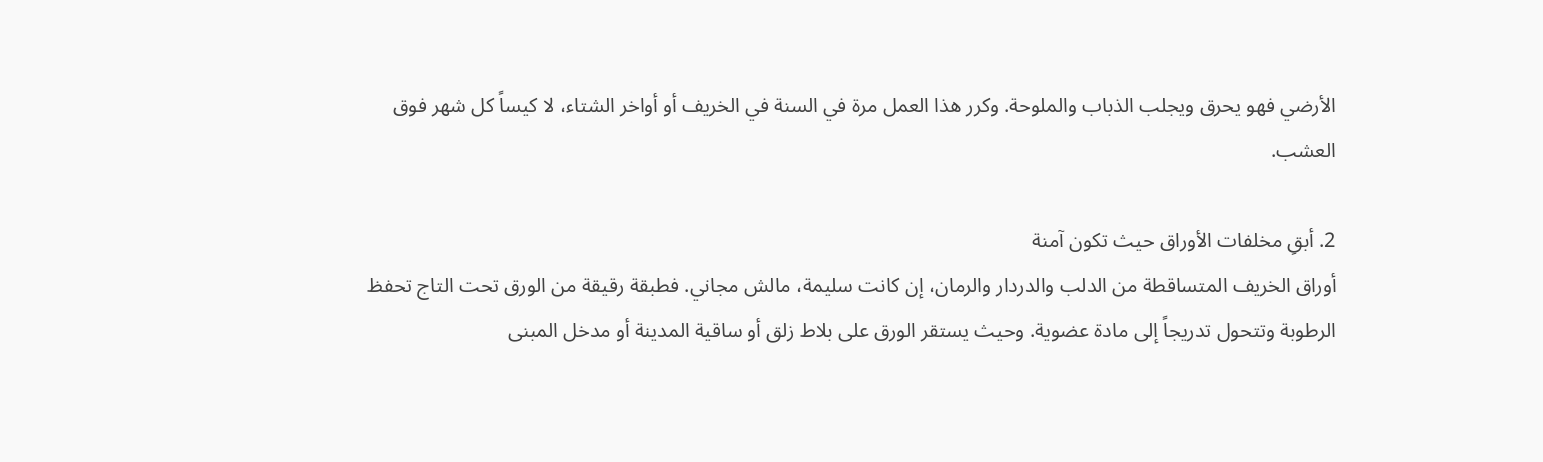الأرضي فهو يحرق ويجلب الذباب والملوحة. وكرر هذا العمل مرة في السنة في الخريف أو أواخر الشتاء، لا كيساً كل شهر فوق العشب.

2. أبقِ مخلفات الأوراق حيث تكون آمنة
أوراق الخريف المتساقطة من الدلب والدردار والرمان، إن كانت سليمة، مالش مجاني. فطبقة رقيقة من الورق تحت التاج تحفظ الرطوبة وتتحول تدريجاً إلى مادة عضوية. وحيث يستقر الورق على بلاط زلق أو ساقية المدينة أو مدخل المبنى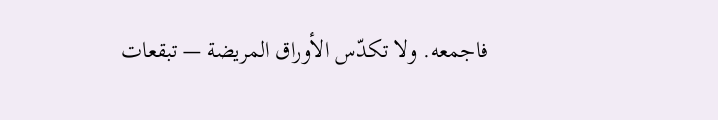فاجمعه. ولا تكدّس الأوراق المريضة — تبقعات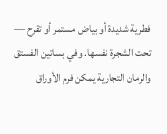فطرية شديدة أو بياض مستمر أو تقرح — تحت الشجرة نفسها. وفي بساتين الفستق والرمان التجارية يمكن فرم الأوراق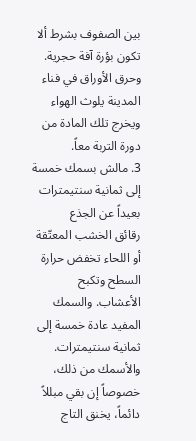بين الصفوف بشرط ألا تكون بؤرة آفة حجرية. وحرق الأوراق في فناء المدينة يلوث الهواء ويخرج تلك المادة من دورة التربة معاً.
3. مالش بسمك خمسة إلى ثمانية سنتيمترات بعيداً عن الجذع
رقائق الخشب المعتّقة أو اللحاء تخفض حرارة السطح وتكبح الأعشاب. والسمك المفيد عادة خمسة إلى ثمانية سنتيمترات. والأسمك من ذلك، خصوصاً إن بقي مبللاً دائماً، يخنق التاج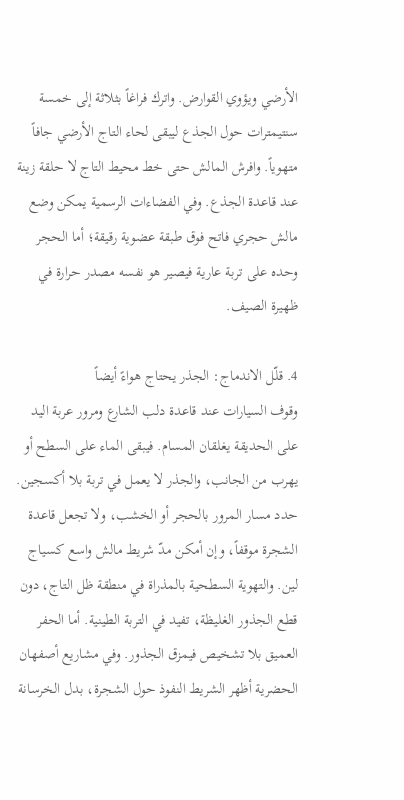الأرضي ويؤوي القوارض. واترك فراغاً بثلاثة إلى خمسة سنتيمترات حول الجذع ليبقى لحاء التاج الأرضي جافاً متهوياً. وافرش المالش حتى خط محيط التاج لا حلقة زينة عند قاعدة الجذع. وفي الفضاءات الرسمية يمكن وضع مالش حجري فاتح فوق طبقة عضوية رقيقة؛ أما الحجر وحده على تربة عارية فيصير هو نفسه مصدر حرارة في ظهيرة الصيف.

4. قلّل الاندماج: الجذر يحتاج هواءً أيضاً
وقوف السيارات عند قاعدة دلب الشارع ومرور عربة اليد على الحديقة يغلقان المسام. فيبقى الماء على السطح أو يهرب من الجانب، والجذر لا يعمل في تربة بلا أكسجين. حدد مسار المرور بالحجر أو الخشب، ولا تجعل قاعدة الشجرة موقفاً، وإن أمكن مدّ شريط مالش واسع كسياج لين. والتهوية السطحية بالمذراة في منطقة ظل التاج، دون قطع الجذور الغليظة، تفيد في التربة الطينية. أما الحفر العميق بلا تشخيص فيمزق الجذور. وفي مشاريع أصفهان الحضرية أظهر الشريط النفوذ حول الشجرة، بدل الخرسانة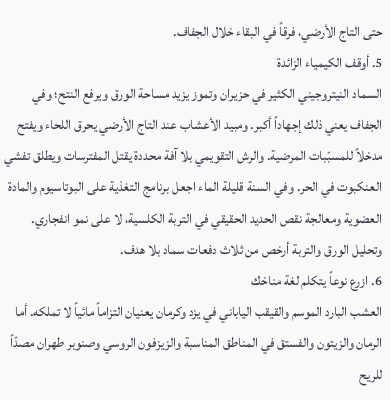حتى التاج الأرضي، فرقاً في البقاء خلال الجفاف.
5. أوقف الكيمياء الزائدة
السماد النيتروجيني الكثير في حزيران وتموز يزيد مساحة الورق ويرفع النتح؛ وفي الجفاف يعني ذلك إجهاداً أكبر. ومبيد الأعشاب عند التاج الأرضي يحرق اللحاء ويفتح مدخلاً للمسبّبات المرضية. والرش التقويمي بلا آفة محددة يقتل المفترسات ويطلق تفشي العنكبوت في الحر. وفي السنة قليلة الماء اجعل برنامج التغذية على البوتاسيوم والمادة العضوية ومعالجة نقص الحديد الحقيقي في التربة الكلسية، لا على نمو انفجاري. وتحليل الورق والتربة أرخص من ثلاث دفعات سماد بلا هدف.
6. ازرع نوعاً يتكلم لغة مناخك
العشب البارد الموسم والقيقب الياباني في يزد وكرمان يعنيان التزاماً مائياً لا تملكه. أما الرمان والزيتون والفستق في المناطق المناسبة والزيزفون الروسي وصنوبر طهران مصدّاً للريح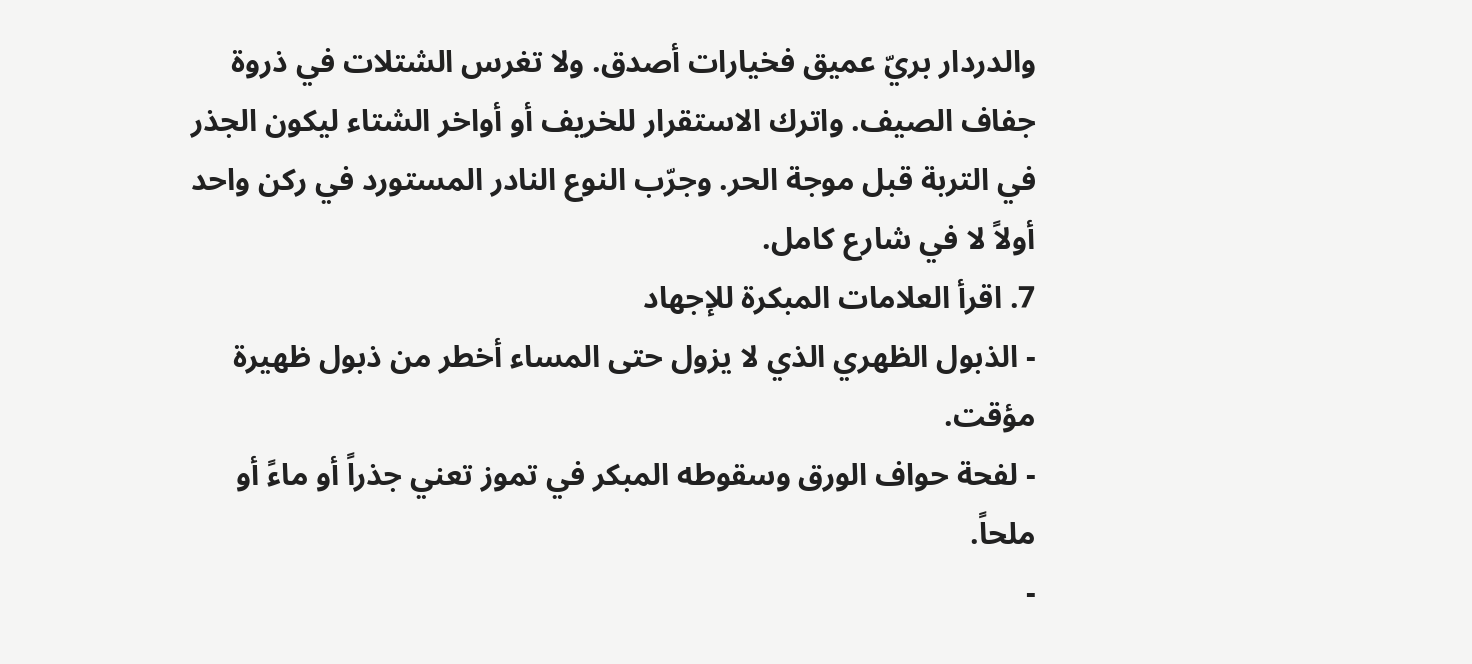والدردار بريّ عميق فخيارات أصدق. ولا تغرس الشتلات في ذروة جفاف الصيف. واترك الاستقرار للخريف أو أواخر الشتاء ليكون الجذر في التربة قبل موجة الحر. وجرّب النوع النادر المستورد في ركن واحد أولاً لا في شارع كامل.
7. اقرأ العلامات المبكرة للإجهاد
- الذبول الظهري الذي لا يزول حتى المساء أخطر من ذبول ظهيرة مؤقت.
- لفحة حواف الورق وسقوطه المبكر في تموز تعني جذراً أو ماءً أو ملحاً.
-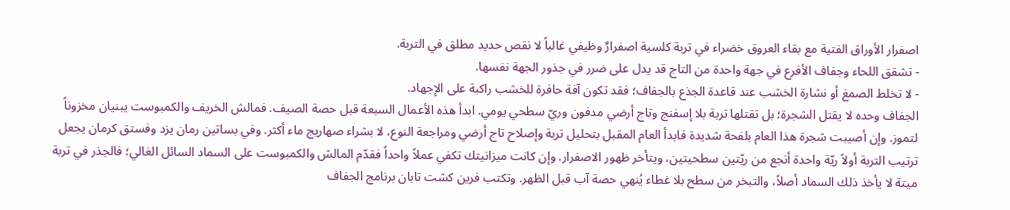اصفرار الأوراق الفتية مع بقاء العروق خضراء في تربة كلسية اصفرارٌ وظيفي غالباً لا نقص حديد مطلق في التربة.
- تشقق اللحاء وجفاف الأفرع في جهة واحدة من التاج قد يدل على ضرر في جذور الجهة نفسها.
- لا تخلط الصمغ أو نشارة الخشب عند قاعدة الجذع بالجفاف؛ فقد تكون آفة حافرة للخشب راكبة على الإجهاد.
الجفاف وحده لا يقتل الشجرة؛ بل تقتلها تربة بلا إسفنج وتاج أرضي مدفون وريّ سطحي يومي. ابدأ هذه الأعمال السبعة قبل حصة الصيف. فمالش الخريف والكمبوست يبنيان مخزوناً لتموز. وإن أصيبت شجرة هذا العام بلفحة شديدة فابدأ العام المقبل بتحليل تربة وإصلاح تاج أرضي ومراجعة النوع، لا بشراء صهاريج ماء أكثر. وفي بساتين رمان يزد وفستق كرمان يجعل ترتيب التربة أولاً ريّة واحدة أنجع من ريّتين سطحيتين، ويتأخر ظهور الاصفرار. وإن كانت ميزانيتك تكفي عملاً واحداً فقدّم المالش والكمبوست على السماد السائل الغالي؛ فالجذر في تربة ميتة لا يأخذ ذلك السماد أصلاً، والتبخر من سطح بلا غطاء يُنهي حصة آب قبل الظهر. وتكتب فرين كشت تابان برنامج الجفاف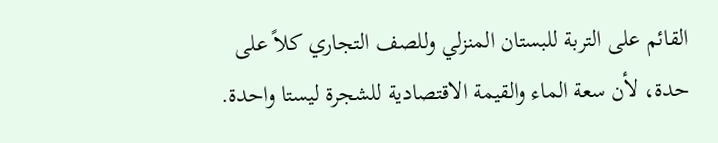القائم على التربة للبستان المنزلي وللصف التجاري كلاً على حدة، لأن سعة الماء والقيمة الاقتصادية للشجرة ليستا واحدة.